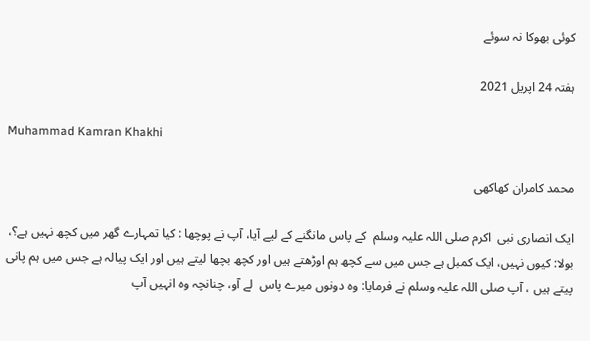کوئی بھوکا نہ سوئے

ہفتہ 24 اپریل 2021

Muhammad Kamran Khakhi

محمد کامران کھاکھی

ایک انصاری نبی  اکرم صلی اللہ علیہ وسلم  کے پاس مانگنے کے لیے آیا، آپ نے پوچھا : کیا تمہارے گھر میں کچھ نہیں ہے؟، بولا: کیوں نہیں، ایک کمبل ہے جس میں سے کچھ ہم اوڑھتے ہیں اور کچھ بچھا لیتے ہیں اور ایک پیالہ ہے جس میں ہم پانی پیتے ہیں ، آپ صلی اللہ علیہ وسلم نے فرمایا: وہ دونوں میرے پاس  لے آو، چنانچہ وہ انہیں آپ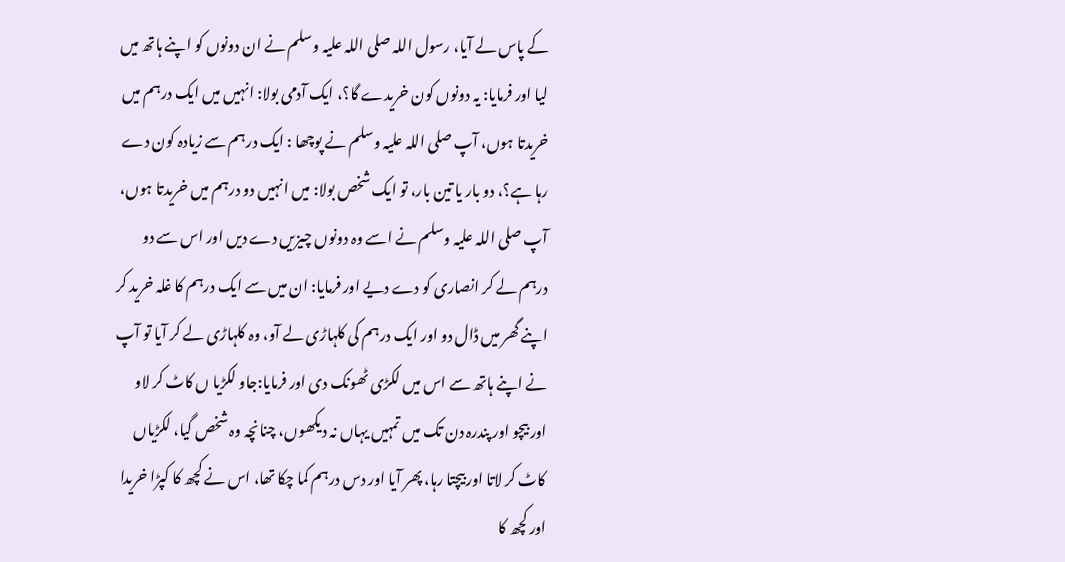کے پاس لے آیا، رسول اللہ صلی اللہ علیہ وسلم نے ان دونوں کو اپنے ہاتھ میں لیا اور فرمایا: یہ دونوں کون خریدے گا؟، ایک آدمی بولا: انہیں میں ایک درہم میں خریدتا ہوں، آپ صلی اللہ علیہ وسلم نے پوچھا : ایک درہم سے زیادہ کون دے رہا ہے؟، دو بار یا تین بار، تو ایک شخص بولا: میں انہیں دو درہم میں خریدتا ہوں، آپ صلی اللہ علیہ وسلم نے اسے وہ دونوں چیزیں دے دیں اور اس سے دو درہم لے کر انصاری کو دے دیے اور فرمایا: ان میں سے ایک درہم کا غلہ خرید کر اپنے گھر میں ڈال دو اور ایک درہم کی کلہاڑی لے آو، وہ کلہاڑی لے کر آیا تو آپ نے اپنے ہاتھ سے اس میں لکڑی ٹھونک دی اور فرمایا:جاو لکڑیا ں کاٹ کر لاو اور بیچو اور پندرہ دن تک میں تمہیں یہاں نہ دیکھوں، چنانچہ وہ شخص گیا، لکڑیاں کاٹ کر لاتا اور بیچتا رہا، پھر آیا اور دس درہم کما چکا تھا، اس نے کچھ کا کپڑا خریدا اور کچھ کا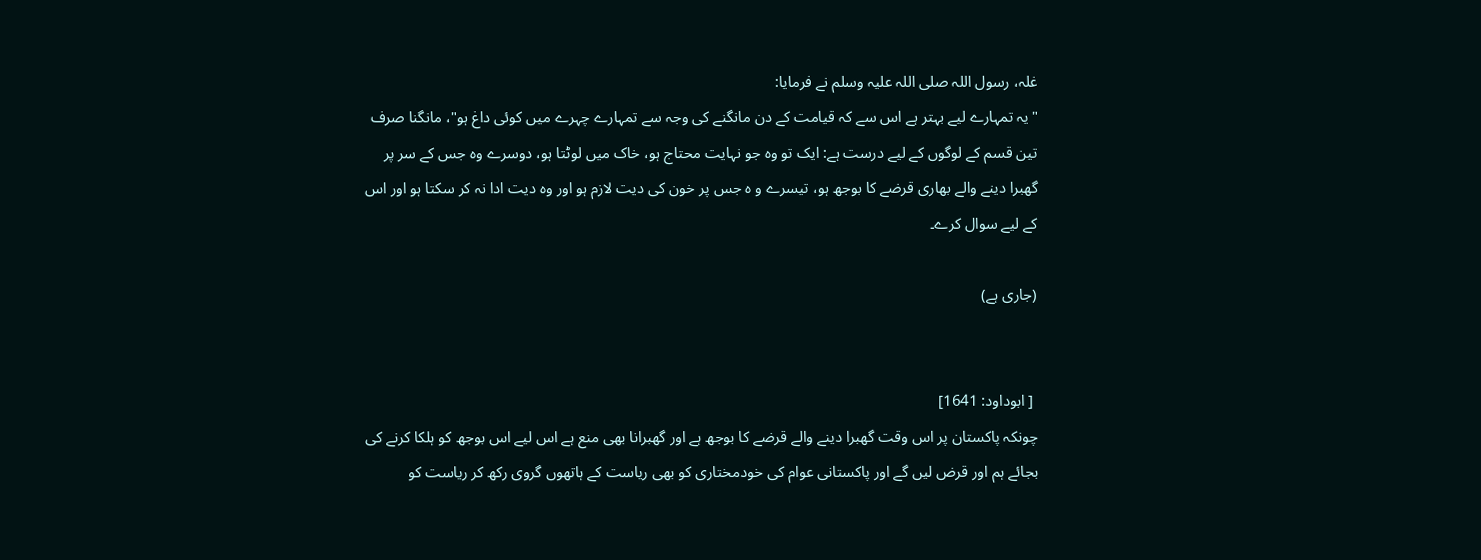غلہ، رسول اللہ صلی اللہ علیہ وسلم نے فرمایا:
"یہ تمہارے لیے بہتر ہے اس سے کہ قیامت کے دن مانگنے کی وجہ سے تمہارے چہرے میں کوئی داغ ہو"، مانگنا صرف تین قسم کے لوگوں کے لیے درست ہے: ایک تو وہ جو نہایت محتاج ہو، خاک میں لوٹتا ہو، دوسرے وہ جس کے سر پر گھبرا دینے والے بھاری قرضے کا بوجھ ہو، تیسرے و ہ جس پر خون کی دیت لازم ہو اور وہ دیت ادا نہ کر سکتا ہو اور اس کے لیے سوال کرے۔

(جاری ہے)


 [ ابوداود: 1641]
چونکہ پاکستان پر اس وقت گھبرا دینے والے قرضے کا بوجھ ہے اور گھبرانا بھی منع ہے اس لیے اس بوجھ کو ہلکا کرنے کی بجائے ہم اور قرض لیں گے اور پاکستانی عوام کی خودمختاری کو بھی ریاست کے ہاتھوں گروی رکھ کر ریاست کو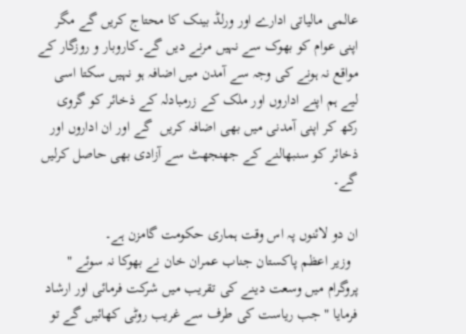عالمی مالیاتی ادارے اور ورلڈ بینک کا محتاج کریں گے مگر اپنی عوام کو بھوک سے نہیں مرنے دیں گے۔کاروبار و روزگار کے مواقع نہ ہونے کی وجہ سے آمدن میں اضافہ ہو نہیں سکتا اسی لیے ہم اپنے اداروں اور ملک کے زرمبادلہ کے ذخائر کو گروی رکھ کر اپنی آمدنی میں بھی اضافہ کریں  گے اور ان اداروں اور ذخائر کو سنبھالنے کے جھنجھٹ سے آزادی بھی حاصل کرلیں گے۔

ان دو لائنوں پہ اس وقت ہماری حکومت گامزن ہے۔
  وزیر اعظم پاکستان جناب عمران خان نے بھوکا نہ سوئے " پروگرام میں وسعت دینے کی تقریب میں شرکت فرمائی اور ارشاد فرمایا " جب ریاست کی طرف سے غریب روٹی کھائیں گے تو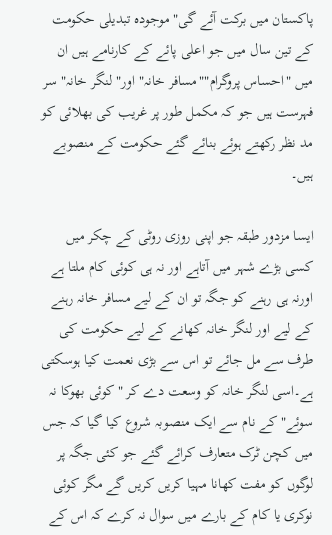پاکستان میں برکت آئے گی"موجودہ تبدیلی حکومت کے تین سال میں جو اعلی پائے کے کارنامے ہیں ان میں "احساس پروگرام""مسافر خانہ" اور" لنگر خانہ" سر فہرست ہیں جو کہ مکمل طور پر غریب کی بھلائی کو مد نظر رکھتے ہوئے بنائے گئے حکومت کے منصوبے ہیں۔

ایسا مزدور طبقہ جو اپنی روزی روٹی کے چکر میں کسی بڑے شہر میں آتاہے اور نہ ہی کوئی کام ملتا ہے اورنہ ہی رہنے کو جگہ تو ان کے لیے مسافر خانہ رہنے کے لیے اور لنگر خانہ کھانے کے لیے حکومت کی طرف سے مل جائے تو اس سے بڑی نعمت کیا ہوسکتی ہے۔اسی لنگر خانہ کو وسعت دے کر "کوئی بھوکا نہ سوئے" کے نام سے ایک منصوبہ شروع کیا گیا کہ جس میں کچن ٹرک متعارف کرائے گئے جو کئی جگہ پر لوگوں کو مفت کھانا مہیا کریں کریں گے مگر کوئی نوکری یا کام کے بارے میں سوال نہ کرے کہ اس کے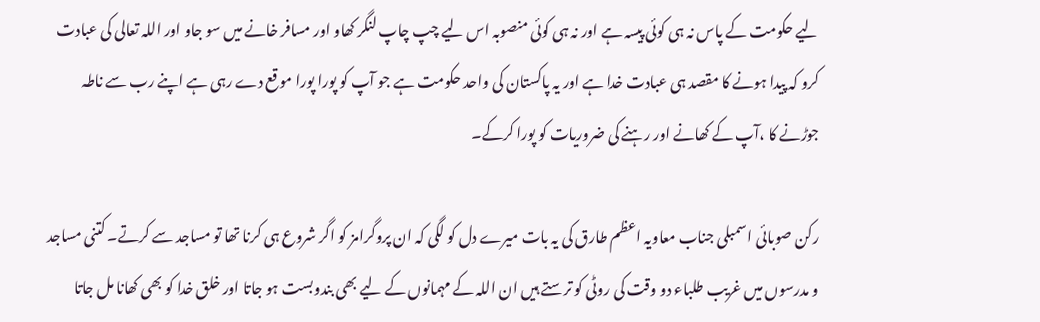لیے حکومت کے پاس نہ ہی کوئی پیسہ ہے اور نہ ہی کوئی منصوبہ اس لیے چپ چاپ لنگر کھاو اور مسافر خانے میں سو جاو اور اللہ تعالی کی عبادت کرو کہ پیدا ہونے کا مقصد ہی عبادت خدا ہے اور یہ پاکستان کی واحد حکومت ہے جو آپ کو پورا پورا موقع دے رہی ہے اپنے رب سے ناطہ جوڑنے کا ،آپ کے کھانے اور رہنے کی ضروریات کو پورا کرکے۔

رکن صوبائی اسمبلی جناب معاویہ اعظم طارق کی یہ بات میرے دل کو لگی کہ ان پروگرامز کو اگر شروع ہی کرنا تھا تو مساجد سے کرتے۔ کتنی مساجد و مدرسوں میں غریب طلباء دو وقت کی روٹی کو ترستے ہیں ان اللہ کے مہمانوں کے لیے بھی بندوبست ہو جاتا اور خلق خدا کو بھی کھانا مل جاتا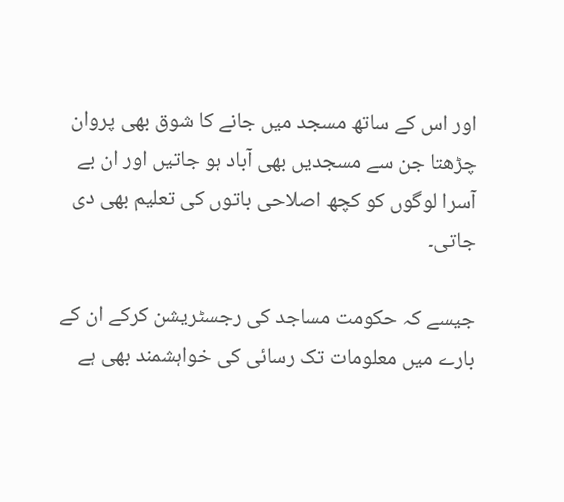اور اس کے ساتھ مسجد میں جانے کا شوق بھی پروان چڑھتا جن سے مسجدیں بھی آباد ہو جاتیں اور ان بے آسرا لوگوں کو کچھ اصلاحی باتوں کی تعلیم بھی دی جاتی۔

جیسے کہ حکومت مساجد کی رجسٹریشن کرکے ان کے بارے میں معلومات تک رسائی کی خواہشمند بھی ہے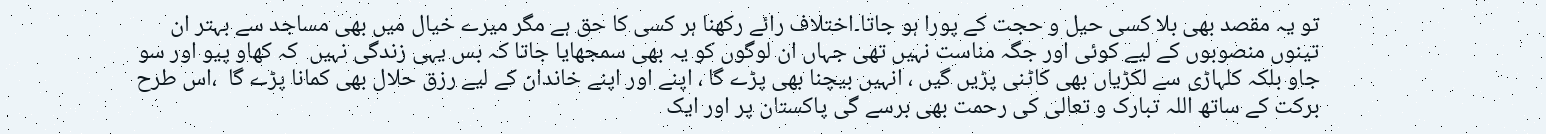تو یہ مقصد بھی بلا کسی حیل و حجت کے پورا ہو جاتا۔اختلاف رائے رکھنا ہر کسی کا حق ہے مگر میرے خیال میں بھی مساجد سے بہتر ان تینوں منصوبوں کے لیے کوئی اور جگہ مناست نہیں تھی جہاں ان لوگوں کو یہ بھی سمجھایا جاتا کہ بس یہی زندگی نہیں  کہ کھاو پیو اور سو جاو بلکہ کلہاڑی سے لکڑیاں بھی کاٹنی پڑیں گیں ، انہیں بیچنا بھی پڑے گا ، اپنے اور اپنے خاندان کے لیے رزق حلال بھی کمانا پڑے گا  ،اس طرح  برکت کے ساتھ اللہ تبارک و تعالی کی رحمت بھی برسے گی پاکستان پر اور ایک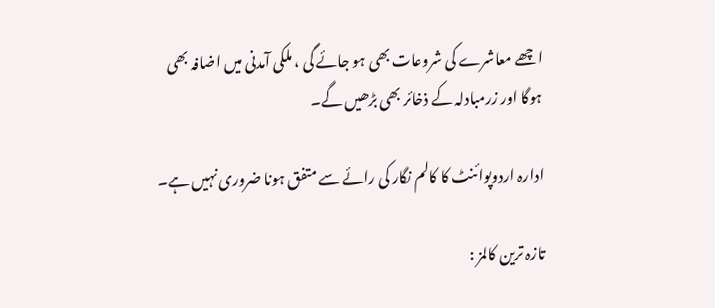اچھے معاشرے کی شروعات بھی ہو جائے گی ، ملکی آمدنی میں اضافہ بھی ہوگا اور زرمبادلہ کے ذخائر بھی بڑھیں گے۔

ادارہ اردوپوائنٹ کا کالم نگار کی رائے سے متفق ہونا ضروری نہیں ہے۔

تازہ ترین کالمز :